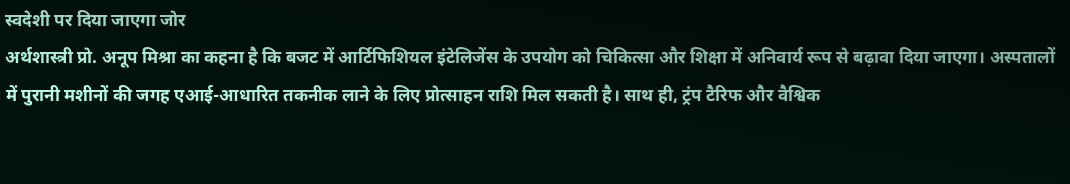स्वदेशी पर दिया जाएगा जोर
अर्थशास्त्री प्रो. अनूप मिश्रा का कहना है कि बजट में आर्टिफिशियल इंटेलिजेंस के उपयोग को चिकित्सा और शिक्षा में अनिवार्य रूप से बढ़ावा दिया जाएगा। अस्पतालों में पुरानी मशीनों की जगह एआई-आधारित तकनीक लाने के लिए प्रोत्साहन राशि मिल सकती है। साथ ही, ट्रंप टैरिफ और वैश्विक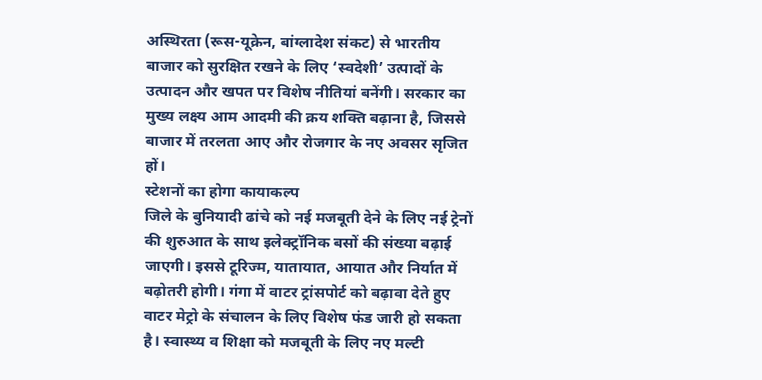अस्थिरता (रूस-यूक्रेन, बांग्लादेश संकट) से भारतीय बाजार को सुरक्षित रखने के लिए ‘स्वदेशी’ उत्पादों के उत्पादन और खपत पर विशेष नीतियां बनेंगी। सरकार का मुख्य लक्ष्य आम आदमी की क्रय शक्ति बढ़ाना है, जिससे बाजार में तरलता आए और रोजगार के नए अवसर सृजित हों।
स्टेशनों का होगा कायाकल्प
जिले के बुनियादी ढांचे को नई मजबूती देने के लिए नई ट्रेनों की शुरुआत के साथ इलेक्ट्रॉनिक बसों की संख्या बढ़ाई जाएगी। इससे टूरिज्म, यातायात, आयात और निर्यात में बढ़ोतरी होगी। गंगा में वाटर ट्रांसपोर्ट को बढ़ावा देते हुए वाटर मेट्रो के संचालन के लिए विशेष फंड जारी हो सकता है। स्वास्थ्य व शिक्षा को मजबूती के लिए नए मल्टी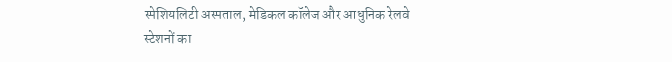स्पेशियलिटी अस्पताल, मेडिकल कॉलेज और आधुनिक रेलवे स्टेशनों का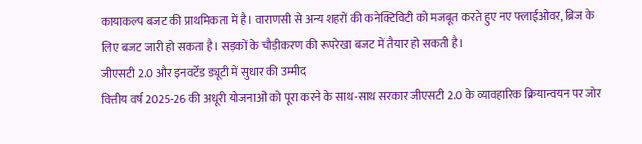कायाकल्प बजट की प्राथमिकता में है। वाराणसी से अन्य शहरों की कनेक्टिविटी को मजबूत करते हुए नए फ्लाईओवर, ब्रिज के लिए बजट जारी हो सकता है। सड़कों के चौड़ीकरण की रूपरेखा बजट में तैयार हो सकती है।
जीएसटी 2.0 और इनवर्टेड ड्यूटी में सुधार की उम्मीद
वित्तीय वर्ष 2025-26 की अधूरी योजनाओं को पूरा करने के साथ-साथ सरकार जीएसटी 2.0 के व्यावहारिक क्रियान्वयन पर जोर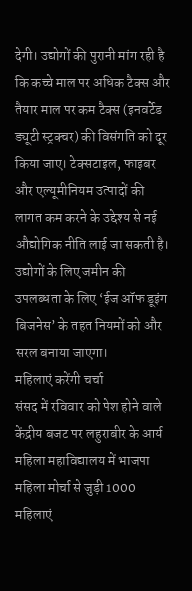देगी। उद्योगों की पुरानी मांग रही है कि कच्चे माल पर अधिक टैक्स और तैयार माल पर कम टैक्स (इनवर्टेड ड्यूटी स्ट्रक्चर) की विसंगति को दूर किया जाए। टेक्सटाइल, फाइबर और एल्यूमीनियम उत्पादों की लागत कम करने के उद्देश्य से नई औद्योगिक नीति लाई जा सकती है। उद्योगों के लिए जमीन की उपलब्धता के लिए ‘ईज ऑफ डूइंग बिजनेस’ के तहत नियमों को और सरल बनाया जाएगा।
महिलाएं करेंगी चर्चा
संसद में रविवार को पेश होने वाले केंद्रीय बजट पर लहुराबीर के आर्य महिला महाविद्यालय में भाजपा महिला मोर्चा से जुड़ी 1000 महिलाएं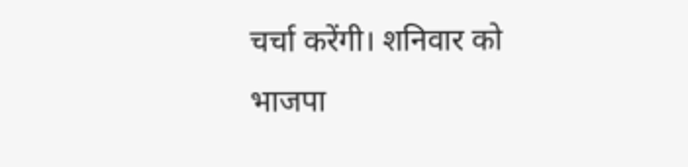चर्चा करेंगी। शनिवार को भाजपा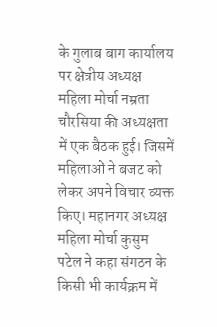के गुलाब बाग कार्यालय पर क्षेत्रीय अध्यक्ष महिला मोर्चा नम्रता चौरसिया की अध्यक्षता में एक बैठक हुई। जिसमें महिलाओं ने बजट को लेकर अपने विचार व्यक्त किए। महानगर अध्यक्ष महिला मोर्चा कुसुम पटेल ने कहा संगठन के किसी भी कार्यक्रम में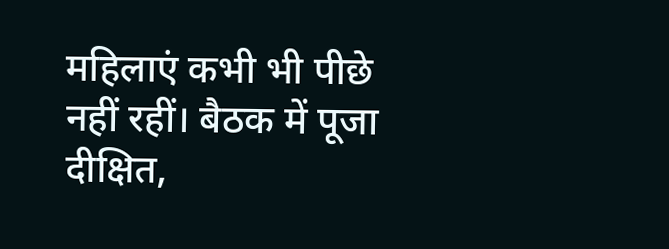महिलाएं कभी भी पीछे नहीं रहीं। बैठक में पूजा दीक्षित,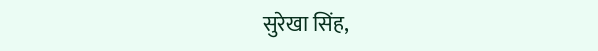सुरेखा सिंह,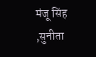मंजू सिंह ,सुनीता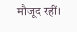मौजूद रहीं।